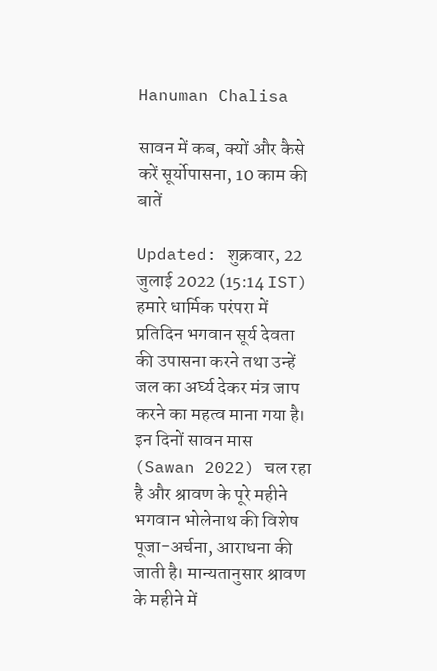Hanuman Chalisa

सावन में कब, क्यों और कैसे करें सूर्योपासना, 10 काम की बातें

Updated: शुक्रवार, 22 जुलाई 2022 (15:14 IST)
हमारे धार्मिक परंपरा में प्रतिदिन भगवान सूर्य देवता की उपासना करने तथा उन्हें जल का अर्घ्य देकर मंत्र जाप करने का महत्व माना गया है। इन दिनों सावन मास (Sawan 2022) चल रहा है और श्रावण के पूरे महीने भगवान भोलेनाथ की विशेष पूजा-अर्चना, आराधना की जाती है। मान्यतानुसार श्रावण के महीने में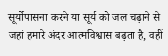सूर्योपासना करने या सूर्य को जल चढ़ाने से जहां हमारे अंदर आत्मविश्वास बढ़ता है, वहीं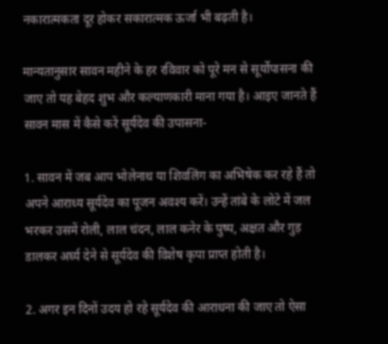नकारात्मकता दूर होकर सकारात्मक ऊर्जा भी बढ़ती है।

मान्यतानुसार सावन महीने के हर रविवार को पूरे मन से सूर्योपासना की जाए तो यह बेहद शुभ और कल्याणकारी माना गया है। आइए जानते हैं सावन मास में कैसे करें सूर्यदेव की उपासना-

1. सावन में जब आप भोलेनाथ या शिवलिंग का अभिषेक कर रहे हैं तो अपने आराध्य सूर्यदेव का पूजन अवश्य करें। उन्हें तांबे के लोटे में जल भरकर उसमें रोली, लाल चंदन, लाल कनेर के पुष्प, अक्षत और गुड़ डालकर अर्घ्य देने से सूर्यदेव की विशेष कृपा प्राप्त होती है।

2. अगर इन दिनों उदय हो रहे सूर्यदेव की आराधना की जाए तो ऐसा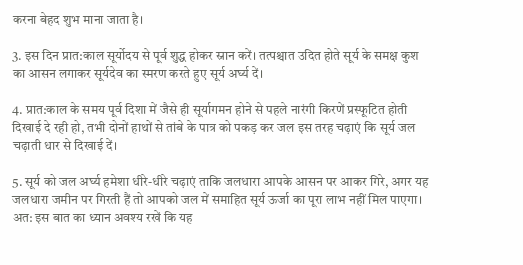करना बेहद शुभ माना जाता है।

3. इस दिन प्रात:काल सूर्योदय से पूर्व शुद्ध होकर स्नान करें। तत्पश्चात उदित होते सूर्य के समक्ष कुश का आसन लगाकर सूर्यदेव का स्मरण करते हुए सूर्य अर्घ्य दें।

4. प्रात:काल के समय पूर्व दिशा में जैसे ही सूर्यागमन होने से पहले नारंगी किरणें प्रस्फूटित होती दिखाई दे रही हो, तभी दोनों हाथों से तांबे के पात्र को पकड़ कर जल इस तरह चढ़ाएं कि सूर्य जल चढ़ाती धार से दिखाई दें।

5. सूर्य को जल अर्घ्य हमेशा धीरे-धीरे चढ़ाएं ताकि जलधारा आपके आसन पर आकर गिरे, अगर यह जलधारा जमीन पर गिरती हैं तो आपको जल में समाहित सूर्य ऊर्जा का पूरा लाभ नहीं मिल पाएगा। अत: इस बात का ध्यान अवश्‍य रखें कि यह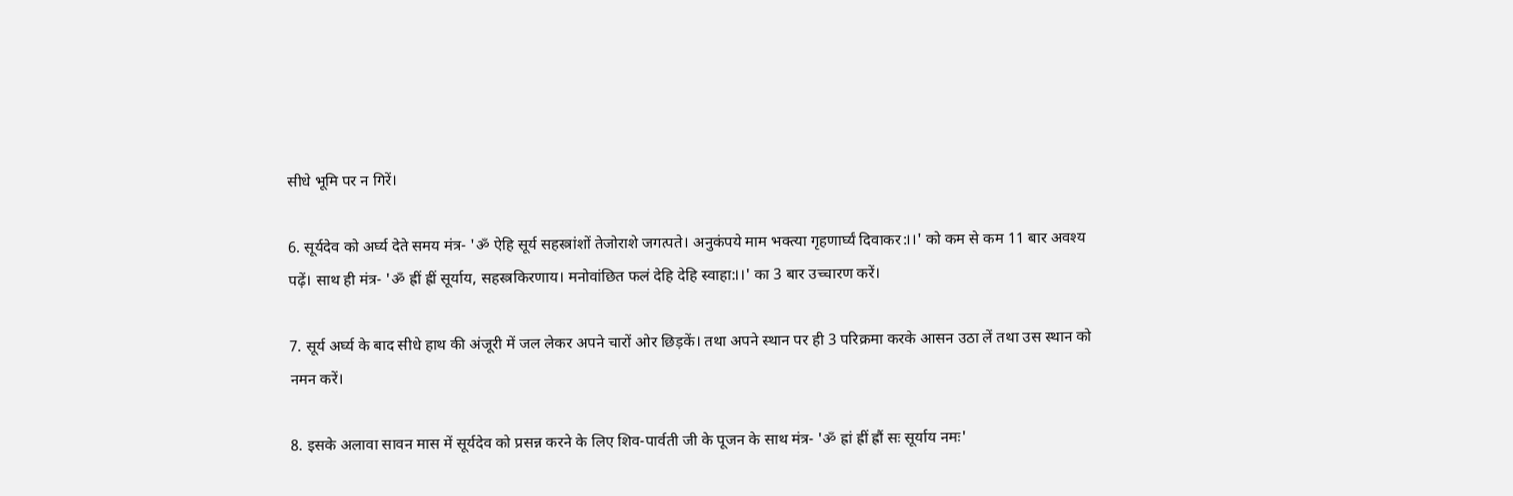सीधे भूमि पर न गिरें।

6. सूर्यदेव को अर्घ्य देते समय मंत्र- 'ॐ ऐहि सूर्य सहस्त्रांशों तेजोराशे जगत्पते। अनुकंपये माम भक्त्या गृहणार्घ्यं दिवाकर:।।' को कम से कम 11 बार अवश्य पढ़ें। साथ ही मंत्र- 'ॐ ह्रीं ह्रीं सूर्याय, सहस्त्रकिरणाय। मनोवांछित फलं देहि देहि स्वाहा:।।' का 3 बार उच्चारण करें।

7. सूर्य अर्घ्य के बाद सीधे हाथ की अंजूरी में जल लेकर अपने चारों ओर छिड़कें। तथा अपने स्थान पर ही 3 परिक्रमा करके आसन उठा लें तथा उस स्थान को नमन करें।

8. इसके अलावा सावन मास में सूर्यदेव को प्रसन्न करने के लिए शिव-पार्वती जी के पूजन के साथ मंत्र- 'ॐ ह्रां ह्रीं ह्रौं सः सूर्याय नमः'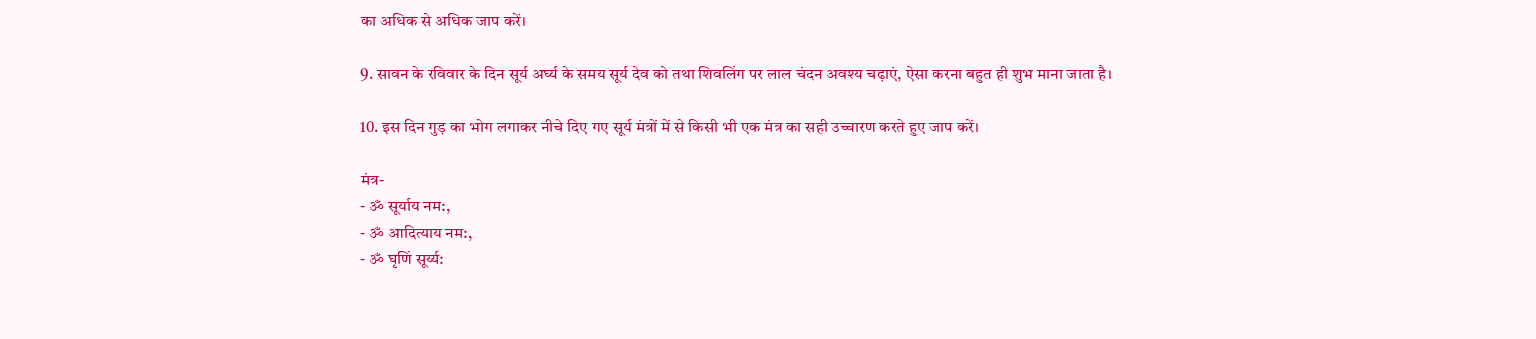का अधिक से अधिक जाप करें।

9. सावन के रविवार के दिन सूर्य अर्घ्य के समय सूर्य देव को तथा शिवलिंग पर लाल चंदन अवश्य चढ़ाएं, ऐसा करना बहुत ही शुभ माना जाता है।

10. इस दिन गुड़ का भोग लगाकर नीचे दिए गए सूर्य मंत्रों में से किसी भी एक मंत्र का सही उच्चारण करते हुए जाप करें।

मंत्र-
- ॐ सूर्याय नम:,
- ॐ आदित्याय नम:,
- ॐ घृ‍णिं सूर्य्य: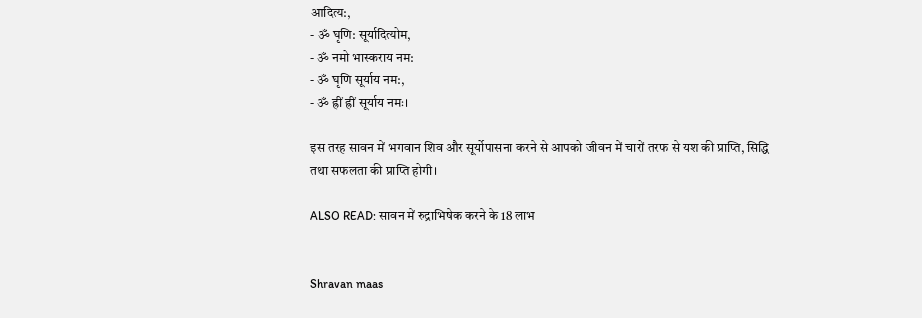आदित्य:,
- ॐ घृणि: सूर्यादित्योम,
- ॐ नमो भास्कराय नम:
- ॐ घृणि सूर्याय नम:,
- ॐ ह्रीं ह्रीं सूर्याय नमः।

इस तरह सावन में भगवान शिव और सूर्योपासना करने से आपको जीवन में चारों तरफ से यश की प्राप्ति, सिद्धि तथा सफलता की प्राप्ति होगी।

ALSO READ: सावन में रुद्राभिषेक करने के 18 लाभ


Shravan maas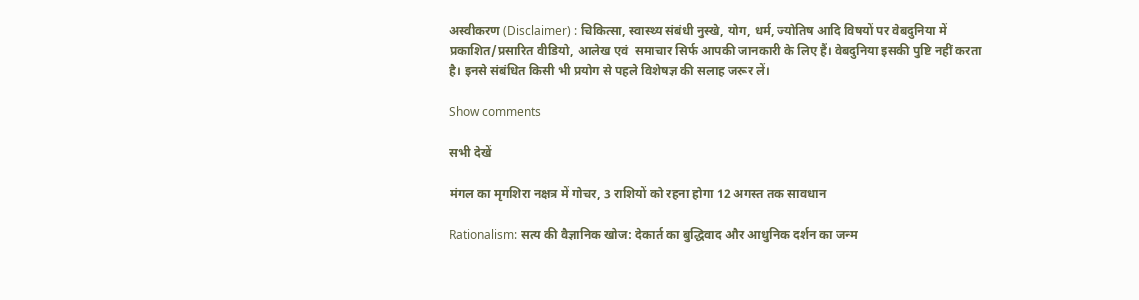अस्वीकरण (Disclaimer) : चिकित्सा, स्वास्थ्य संबंधी नुस्खे, योग, धर्म, ज्योतिष आदि विषयों पर वेबदुनिया में प्रकाशित/प्रसारित वीडियो, आलेख एवं  समाचार सिर्फ आपकी जानकारी के लिए हैं। वेबदुनिया इसकी पुष्टि नहीं करता है। इनसे संबंधित किसी भी प्रयोग से पहले विशेषज्ञ की सलाह जरूर लें।

Show comments

सभी देखें

मंगल का मृगशिरा नक्षत्र में गोचर, 3 राशियों को रहना होगा 12 अगस्त तक सावधान

Rationalism: सत्य की वैज्ञानिक खोज: देकार्त का बुद्धिवाद और आधुनिक दर्शन का जन्म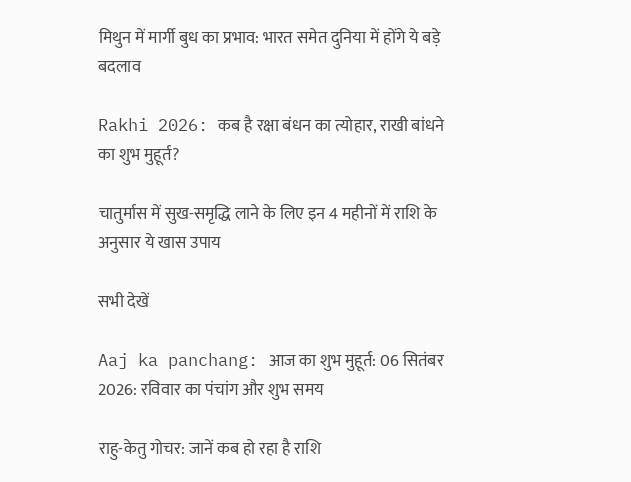मिथुन में मार्गी बुध का प्रभाव: भारत समेत दुनिया में होंगे ये बड़े बदलाव

Rakhi 2026: कब है रक्षा बंधन का त्योहार, राखी बांधने का शुभ मुहूर्त?

चातुर्मास में सुख-समृद्धि लाने के लिए इन 4 महीनों में राशि के अनुसार ये खास उपाय

सभी देखें

Aaj ka panchang: आज का शुभ मुहूर्त: 06 सितंबर 2026: रविवार का पंचांग और शुभ समय

राहु-केतु गोचर: जानें कब हो रहा है राशि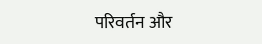परिवर्तन और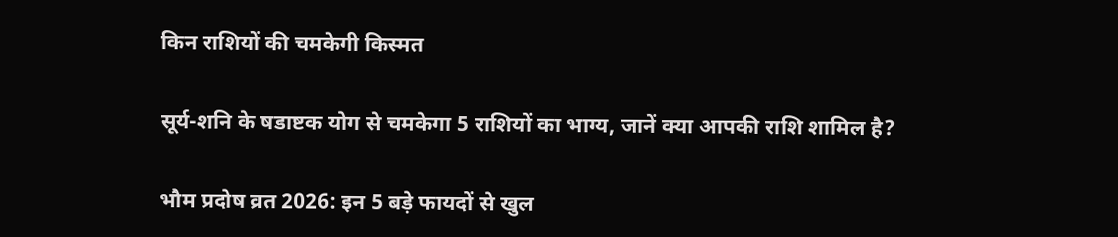किन राशियों की चमकेगी किस्मत

सूर्य-शनि के षडाष्टक योग से चमकेगा 5 राशियों का भाग्य, जानें क्या आपकी राशि शामिल है?

भौम प्रदोष व्रत 2026: इन 5 बड़े फायदों से खुल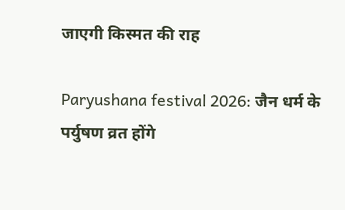जाएगी किस्मत की राह

Paryushana festival 2026: जैन धर्म के पर्युषण व्रत होंगे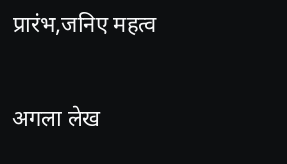प्रारंभ,जनिए महत्व

अगला लेख